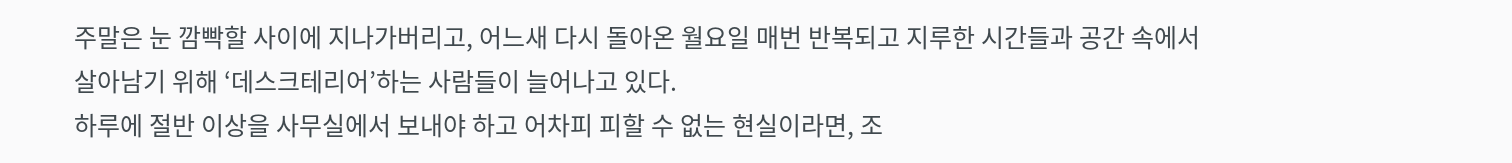주말은 눈 깜빡할 사이에 지나가버리고, 어느새 다시 돌아온 월요일 매번 반복되고 지루한 시간들과 공간 속에서 살아남기 위해 ‘데스크테리어’하는 사람들이 늘어나고 있다.
하루에 절반 이상을 사무실에서 보내야 하고 어차피 피할 수 없는 현실이라면, 조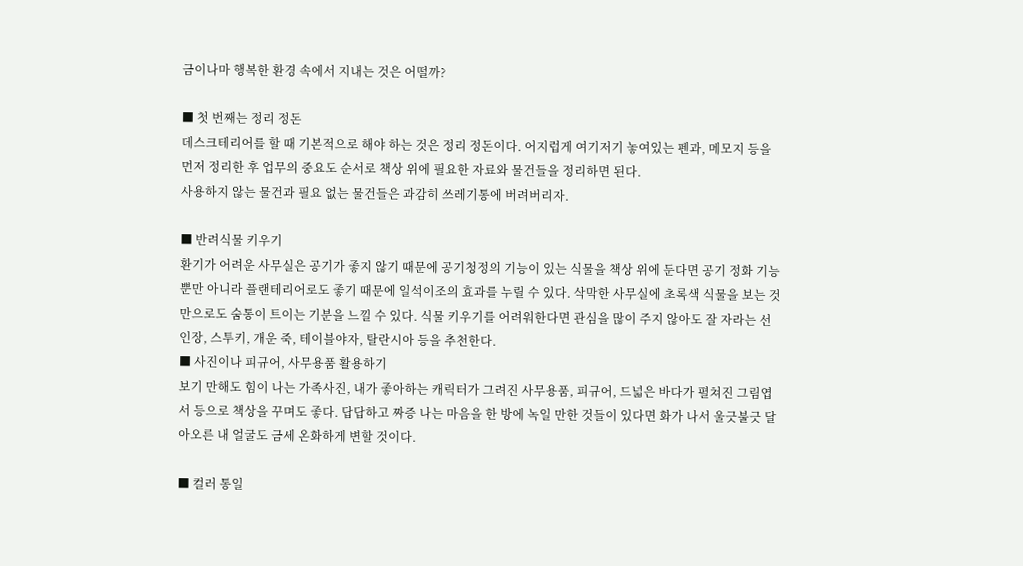금이나마 행복한 환경 속에서 지내는 것은 어떨까?

■ 첫 번째는 정리 정돈
데스크테리어를 할 때 기본적으로 해야 하는 것은 정리 정돈이다. 어지럽게 여기저기 놓여있는 펜과, 메모지 등을 먼저 정리한 후 업무의 중요도 순서로 책상 위에 필요한 자료와 물건들을 정리하면 된다.
사용하지 않는 물건과 필요 없는 물건들은 과감히 쓰레기통에 버려버리자.

■ 반려식물 키우기
환기가 어려운 사무실은 공기가 좋지 않기 때문에 공기청정의 기능이 있는 식물을 책상 위에 둔다면 공기 정화 기능뿐만 아니라 플랜테리어로도 좋기 때문에 일석이조의 효과를 누릴 수 있다. 삭막한 사무실에 초록색 식물을 보는 것만으로도 숨통이 트이는 기분을 느낄 수 있다. 식물 키우기를 어려워한다면 관심을 많이 주지 않아도 잘 자라는 선인장, 스투키, 개운 죽, 테이블야자, 탈란시아 등을 추천한다.
■ 사진이나 피규어, 사무용품 활용하기
보기 만해도 힘이 나는 가족사진, 내가 좋아하는 캐릭터가 그려진 사무용품, 피규어, 드넓은 바다가 펼쳐진 그림엽서 등으로 책상을 꾸며도 좋다. 답답하고 짜증 나는 마음을 한 방에 녹일 만한 것들이 있다면 화가 나서 울긋불긋 달아오른 내 얼굴도 금세 온화하게 변할 것이다.

■ 컬러 통일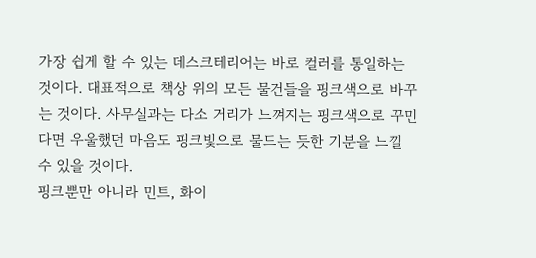가장 쉽게 할 수 있는 데스크테리어는 바로 컬러를 통일하는 것이다. 대표적으로 책상 위의 모든 물건들을 핑크색으로 바꾸는 것이다. 사무실과는 다소 거리가 느껴지는 핑크색으로 꾸민다면 우울했던 마음도 핑크빛으로 물드는 듯한 기분을 느낄 수 있을 것이다.
핑크뿐만 아니라 민트, 화이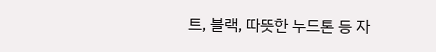트, 블랙, 따뜻한 누드톤 등 자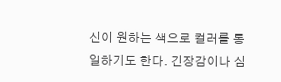신이 원하는 색으로 컬러를 통일하기도 한다. 긴장감이나 심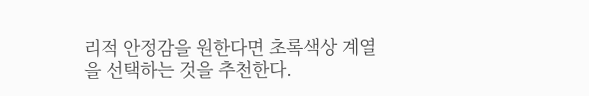리적 안정감을 원한다면 초록색상 계열을 선택하는 것을 추천한다.